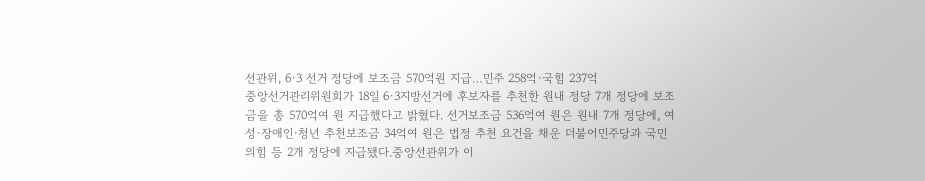선관위, 6·3 선거 정당에 보조금 570억원 지급…민주 258억·국힘 237억
중앙선거관리위원회가 18일 6·3지방선거에 후보자를 추천한 원내 정당 7개 정당에 보조금을 총 570억여 원 지급했다고 밝혔다. 선거보조금 536억여 원은 원내 7개 정당에, 여성·장애인·청년 추천보조금 34억여 원은 법정 추천 요건을 채운 더불어민주당과 국민의힘 등 2개 정당에 지급됐다.중앙선관위가 이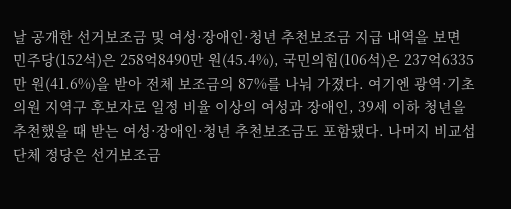날 공개한 선거보조금 및 여성·장애인·청년 추천보조금 지급 내역을 보면 민주당(152석)은 258억8490만 원(45.4%), 국민의힘(106석)은 237억6335만 원(41.6%)을 받아 전체 보조금의 87%를 나눠 가졌다. 여기엔 광역·기초의원 지역구 후보자로 일정 비율 이상의 여성과 장애인, 39세 이하 청년을 추천했을 때 받는 여성·장애인·청년 추천보조금도 포함됐다. 나머지 비교섭단체 정당은 선거보조금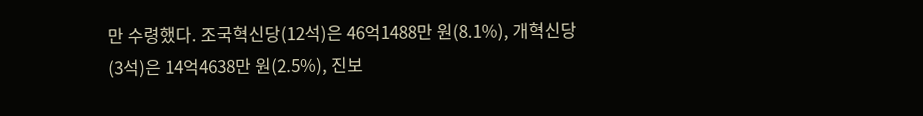만 수령했다. 조국혁신당(12석)은 46억1488만 원(8.1%), 개혁신당(3석)은 14억4638만 원(2.5%), 진보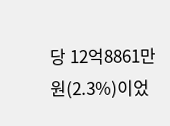당 12억8861만 원(2.3%)이었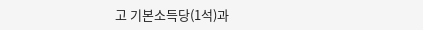고 기본소득당(1석)과